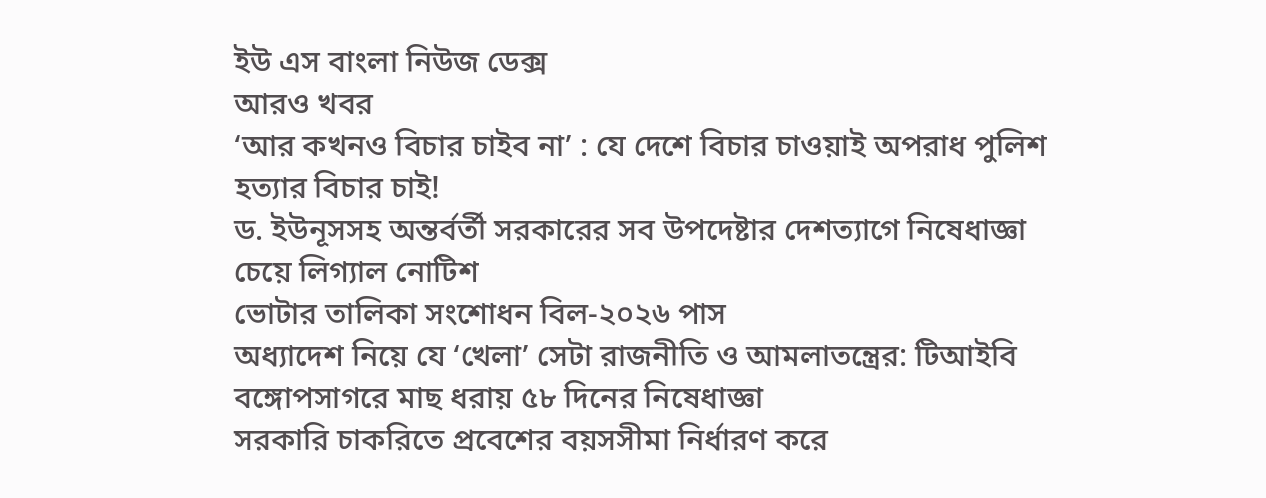ইউ এস বাংলা নিউজ ডেক্স
আরও খবর
‘আর কখনও বিচার চাইব না’ : যে দেশে বিচার চাওয়াই অপরাধ পুলিশ হত্যার বিচার চাই!
ড. ইউনূসসহ অন্তর্বর্তী সরকারের সব উপদেষ্টার দেশত্যাগে নিষেধাজ্ঞা চেয়ে লিগ্যাল নোটিশ
ভোটার তালিকা সংশোধন বিল-২০২৬ পাস
অধ্যাদেশ নিয়ে যে ‘খেলা’ সেটা রাজনীতি ও আমলাতন্ত্রের: টিআইবি
বঙ্গোপসাগরে মাছ ধরায় ৫৮ দিনের নিষেধাজ্ঞা
সরকারি চাকরিতে প্রবেশের বয়সসীমা নির্ধারণ করে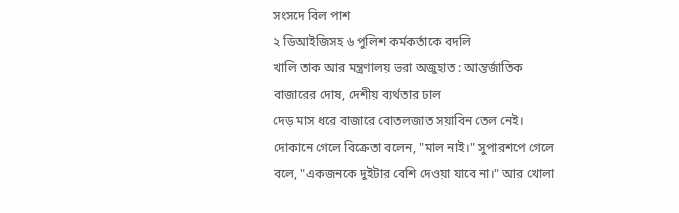সংসদে বিল পাশ
২ ডিআইজিসহ ৬ পুলিশ কর্মকর্তাকে বদলি
খালি তাক আর মন্ত্রণালয় ভরা অজুহাত : আন্তর্জাতিক বাজারের দোষ, দেশীয় ব্যর্থতার ঢাল
দেড় মাস ধরে বাজারে বোতলজাত সয়াবিন তেল নেই। দোকানে গেলে বিক্রেতা বলেন, "মাল নাই।" সুপারশপে গেলে বলে, "একজনকে দুইটার বেশি দেওয়া যাবে না।" আর খোলা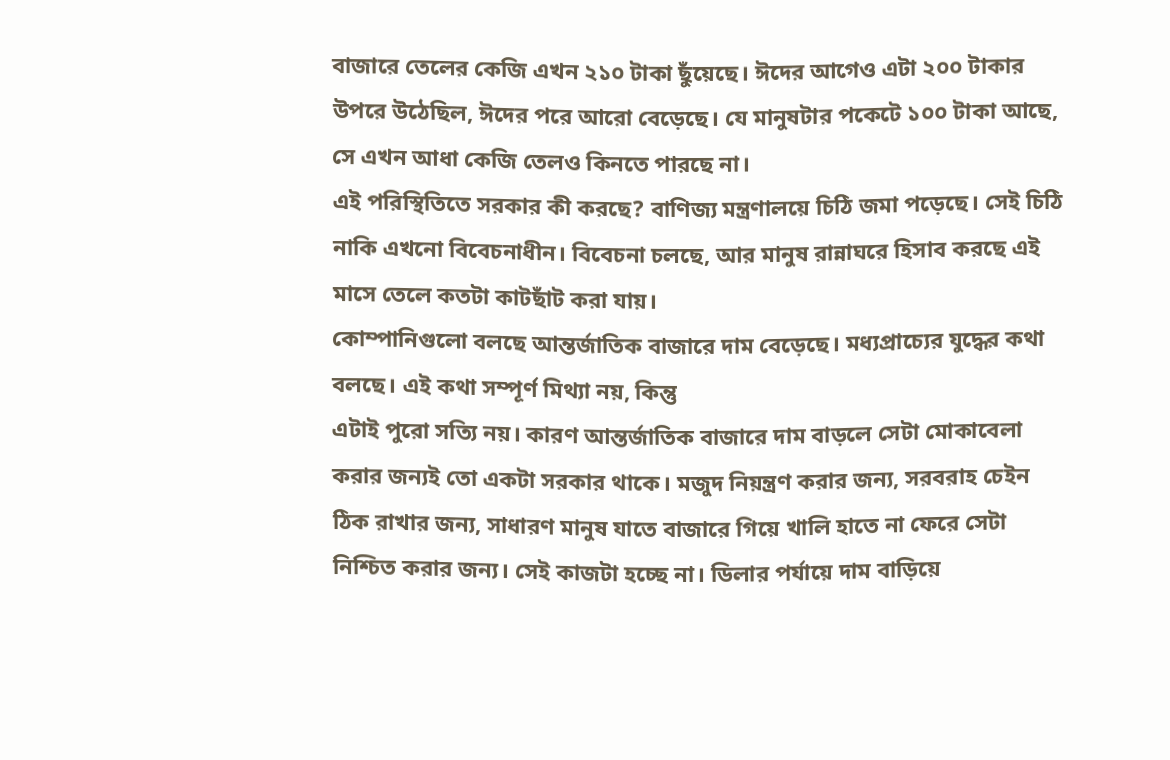বাজারে তেলের কেজি এখন ২১০ টাকা ছুঁয়েছে। ঈদের আগেও এটা ২০০ টাকার উপরে উঠেছিল, ঈদের পরে আরো বেড়েছে। যে মানুষটার পকেটে ১০০ টাকা আছে, সে এখন আধা কেজি তেলও কিনতে পারছে না।
এই পরিস্থিতিতে সরকার কী করছে? বাণিজ্য মন্ত্রণালয়ে চিঠি জমা পড়েছে। সেই চিঠি নাকি এখনো বিবেচনাধীন। বিবেচনা চলছে, আর মানুষ রান্নাঘরে হিসাব করছে এই মাসে তেলে কতটা কাটছাঁট করা যায়।
কোম্পানিগুলো বলছে আন্তর্জাতিক বাজারে দাম বেড়েছে। মধ্যপ্রাচ্যের যুদ্ধের কথা বলছে। এই কথা সম্পূর্ণ মিথ্যা নয়, কিন্তু
এটাই পুরো সত্যি নয়। কারণ আন্তর্জাতিক বাজারে দাম বাড়লে সেটা মোকাবেলা করার জন্যই তো একটা সরকার থাকে। মজুদ নিয়ন্ত্রণ করার জন্য, সরবরাহ চেইন ঠিক রাখার জন্য, সাধারণ মানুষ যাতে বাজারে গিয়ে খালি হাতে না ফেরে সেটা নিশ্চিত করার জন্য। সেই কাজটা হচ্ছে না। ডিলার পর্যায়ে দাম বাড়িয়ে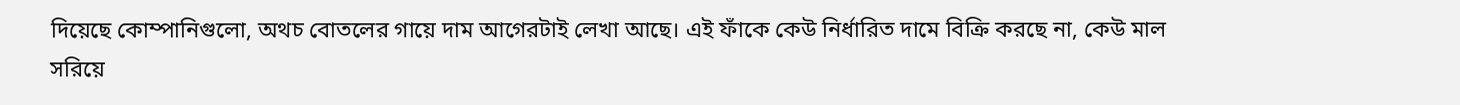দিয়েছে কোম্পানিগুলো, অথচ বোতলের গায়ে দাম আগেরটাই লেখা আছে। এই ফাঁকে কেউ নির্ধারিত দামে বিক্রি করছে না, কেউ মাল সরিয়ে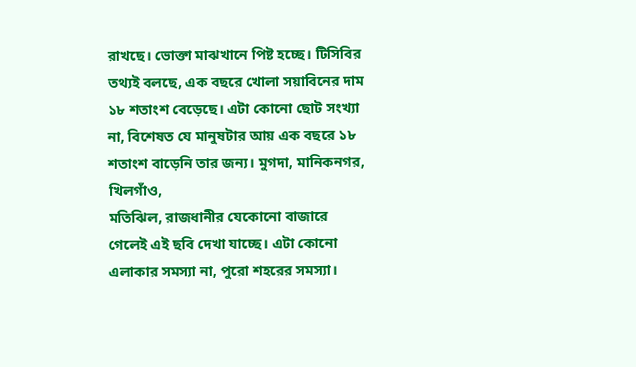রাখছে। ভোক্তা মাঝখানে পিষ্ট হচ্ছে। টিসিবির তথ্যই বলছে, এক বছরে খোলা সয়াবিনের দাম ১৮ শতাংশ বেড়েছে। এটা কোনো ছোট সংখ্যা না, বিশেষত যে মানুষটার আয় এক বছরে ১৮ শতাংশ বাড়েনি তার জন্য। মুগদা, মানিকনগর, খিলগাঁও,
মতিঝিল, রাজধানীর যেকোনো বাজারে গেলেই এই ছবি দেখা যাচ্ছে। এটা কোনো এলাকার সমস্যা না, পুরো শহরের সমস্যা।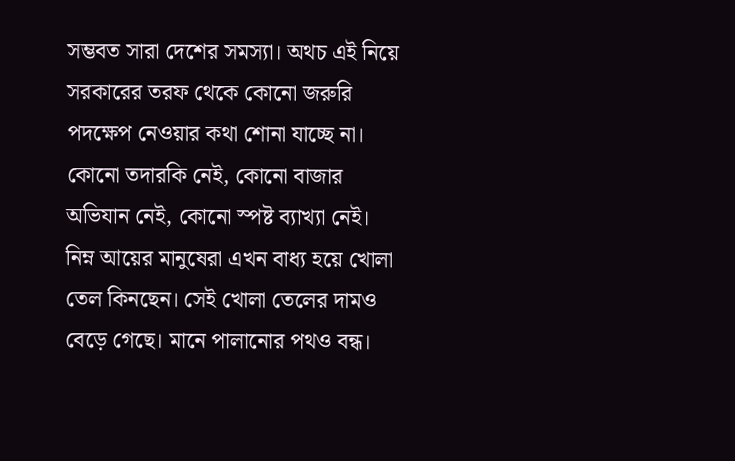সম্ভবত সারা দেশের সমস্যা। অথচ এই নিয়ে সরকারের তরফ থেকে কোনো জরুরি পদক্ষেপ নেওয়ার কথা শোনা যাচ্ছে না। কোনো তদারকি নেই, কোনো বাজার অভিযান নেই, কোনো স্পষ্ট ব্যাখ্যা নেই। নিম্ন আয়ের মানুষেরা এখন বাধ্য হয়ে খোলা তেল কিনছেন। সেই খোলা তেলের দামও বেড়ে গেছে। মানে পালানোর পথও বন্ধ।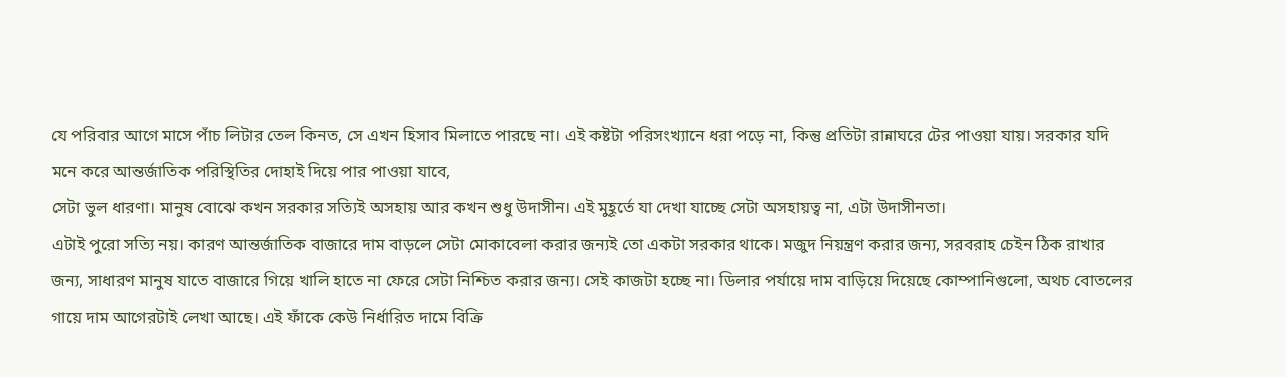যে পরিবার আগে মাসে পাঁচ লিটার তেল কিনত, সে এখন হিসাব মিলাতে পারছে না। এই কষ্টটা পরিসংখ্যানে ধরা পড়ে না, কিন্তু প্রতিটা রান্নাঘরে টের পাওয়া যায়। সরকার যদি মনে করে আন্তর্জাতিক পরিস্থিতির দোহাই দিয়ে পার পাওয়া যাবে,
সেটা ভুল ধারণা। মানুষ বোঝে কখন সরকার সত্যিই অসহায় আর কখন শুধু উদাসীন। এই মুহূর্তে যা দেখা যাচ্ছে সেটা অসহায়ত্ব না, এটা উদাসীনতা।
এটাই পুরো সত্যি নয়। কারণ আন্তর্জাতিক বাজারে দাম বাড়লে সেটা মোকাবেলা করার জন্যই তো একটা সরকার থাকে। মজুদ নিয়ন্ত্রণ করার জন্য, সরবরাহ চেইন ঠিক রাখার জন্য, সাধারণ মানুষ যাতে বাজারে গিয়ে খালি হাতে না ফেরে সেটা নিশ্চিত করার জন্য। সেই কাজটা হচ্ছে না। ডিলার পর্যায়ে দাম বাড়িয়ে দিয়েছে কোম্পানিগুলো, অথচ বোতলের গায়ে দাম আগেরটাই লেখা আছে। এই ফাঁকে কেউ নির্ধারিত দামে বিক্রি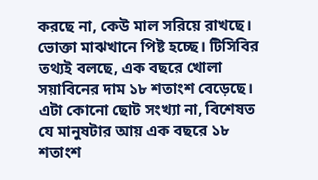করছে না, কেউ মাল সরিয়ে রাখছে। ভোক্তা মাঝখানে পিষ্ট হচ্ছে। টিসিবির তথ্যই বলছে, এক বছরে খোলা সয়াবিনের দাম ১৮ শতাংশ বেড়েছে। এটা কোনো ছোট সংখ্যা না, বিশেষত যে মানুষটার আয় এক বছরে ১৮ শতাংশ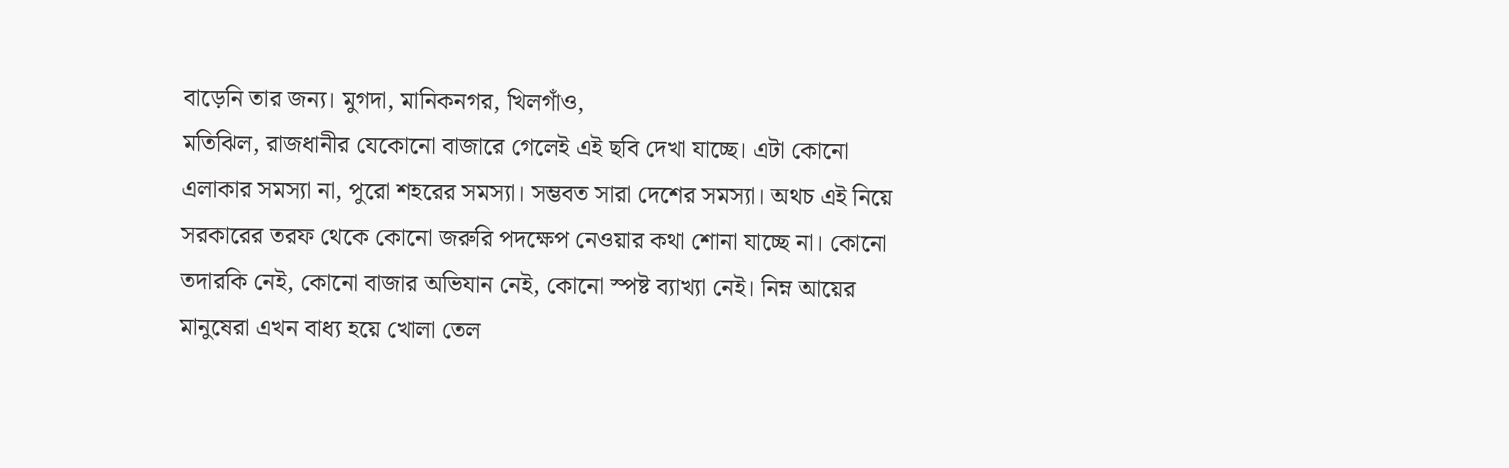বাড়েনি তার জন্য। মুগদা, মানিকনগর, খিলগাঁও,
মতিঝিল, রাজধানীর যেকোনো বাজারে গেলেই এই ছবি দেখা যাচ্ছে। এটা কোনো এলাকার সমস্যা না, পুরো শহরের সমস্যা। সম্ভবত সারা দেশের সমস্যা। অথচ এই নিয়ে সরকারের তরফ থেকে কোনো জরুরি পদক্ষেপ নেওয়ার কথা শোনা যাচ্ছে না। কোনো তদারকি নেই, কোনো বাজার অভিযান নেই, কোনো স্পষ্ট ব্যাখ্যা নেই। নিম্ন আয়ের মানুষেরা এখন বাধ্য হয়ে খোলা তেল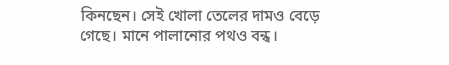কিনছেন। সেই খোলা তেলের দামও বেড়ে গেছে। মানে পালানোর পথও বন্ধ।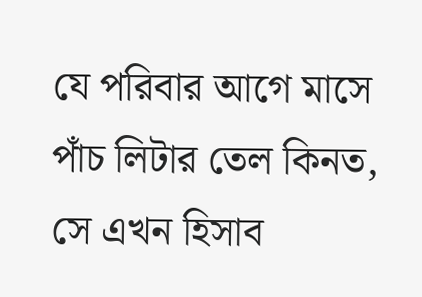যে পরিবার আগে মাসে পাঁচ লিটার তেল কিনত, সে এখন হিসাব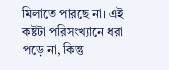মিলাতে পারছে না। এই কষ্টটা পরিসংখ্যানে ধরা পড়ে না, কিন্তু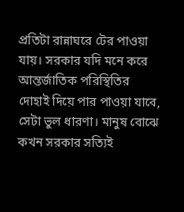প্রতিটা রান্নাঘরে টের পাওয়া যায়। সরকার যদি মনে করে আন্তর্জাতিক পরিস্থিতির দোহাই দিয়ে পার পাওয়া যাবে,
সেটা ভুল ধারণা। মানুষ বোঝে কখন সরকার সত্যিই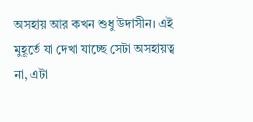অসহায় আর কখন শুধু উদাসীন। এই মুহূর্তে যা দেখা যাচ্ছে সেটা অসহায়ত্ব না, এটা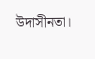উদাসীনতা।